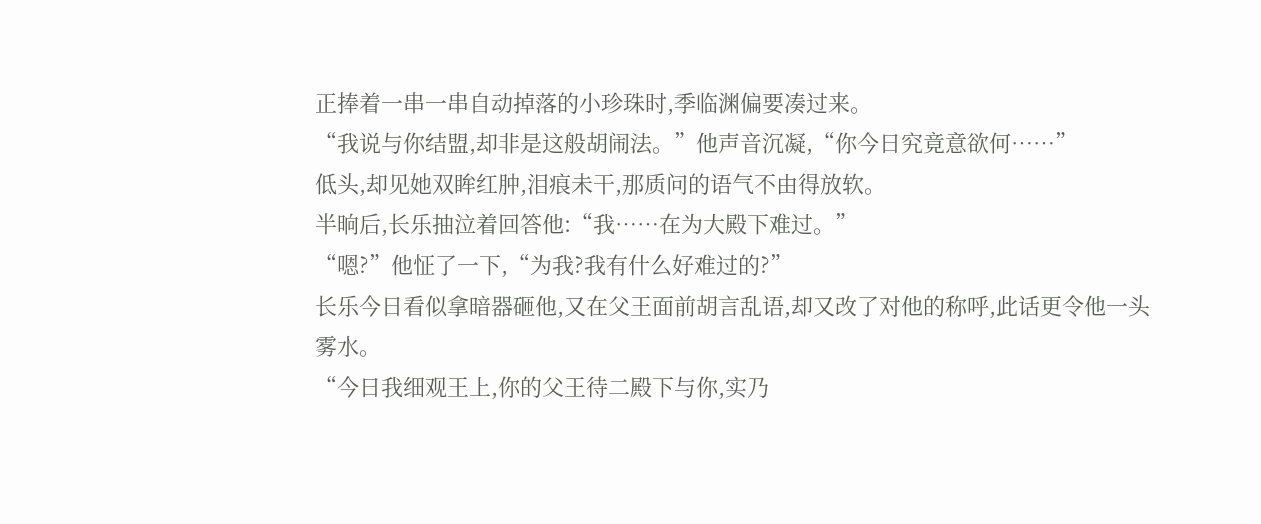正捧着一串一串自动掉落的小珍珠时,季临渊偏要凑过来。
“我说与你结盟,却非是这般胡闹法。”他声音沉凝,“你今日究竟意欲何……”
低头,却见她双眸红肿,泪痕未干,那质问的语气不由得放软。
半晌后,长乐抽泣着回答他:“我……在为大殿下难过。”
“嗯?”他怔了一下,“为我?我有什么好难过的?”
长乐今日看似拿暗器砸他,又在父王面前胡言乱语,却又改了对他的称呼,此话更令他一头雾水。
“今日我细观王上,你的父王待二殿下与你,实乃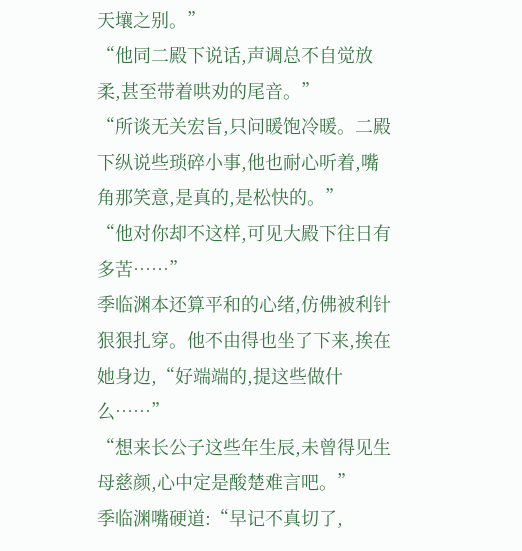天壤之别。”
“他同二殿下说话,声调总不自觉放柔,甚至带着哄劝的尾音。”
“所谈无关宏旨,只问暖饱冷暖。二殿下纵说些琐碎小事,他也耐心听着,嘴角那笑意,是真的,是松快的。”
“他对你却不这样,可见大殿下往日有多苦……”
季临渊本还算平和的心绪,仿佛被利针狠狠扎穿。他不由得也坐了下来,挨在她身边,“好端端的,提这些做什么……”
“想来长公子这些年生辰,未曾得见生母慈颜,心中定是酸楚难言吧。”
季临渊嘴硬道:“早记不真切了,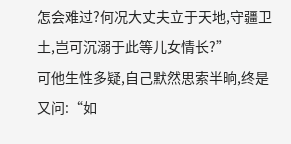怎会难过?何况大丈夫立于天地,守疆卫土,岂可沉溺于此等儿女情长?”
可他生性多疑,自己默然思索半晌,终是又问:“如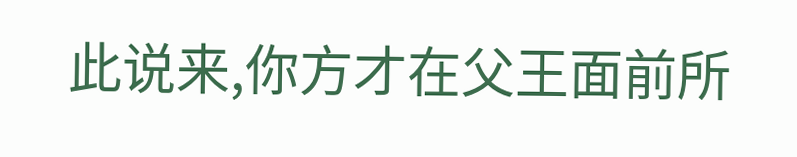此说来,你方才在父王面前所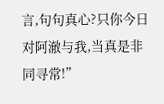言,句句真心?只你今日对阿澈与我,当真是非同寻常!”